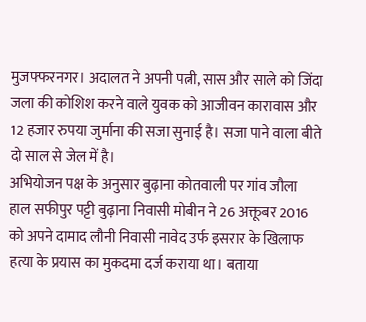मुजफ्फरनगर। अदालत ने अपनी पत्नी, सास और साले को जिंदा जला की कोशिश करने वाले युवक को आजीवन कारावास और 12 हजार रुपया जुर्माना की सजा सुनाई है। सजा पाने वाला बीते दो साल से जेल में है।
अभियोजन पक्ष के अनुसार बुढ़ाना कोतवाली पर गांव जौला हाल सफीपुर पट्टी बुढ़ाना निवासी मोबीन ने 26 अक्तूबर 2016 को अपने दामाद लौनी निवासी नावेद उर्फ इसरार के खिलाफ हत्या के प्रयास का मुकदमा दर्ज कराया था। बताया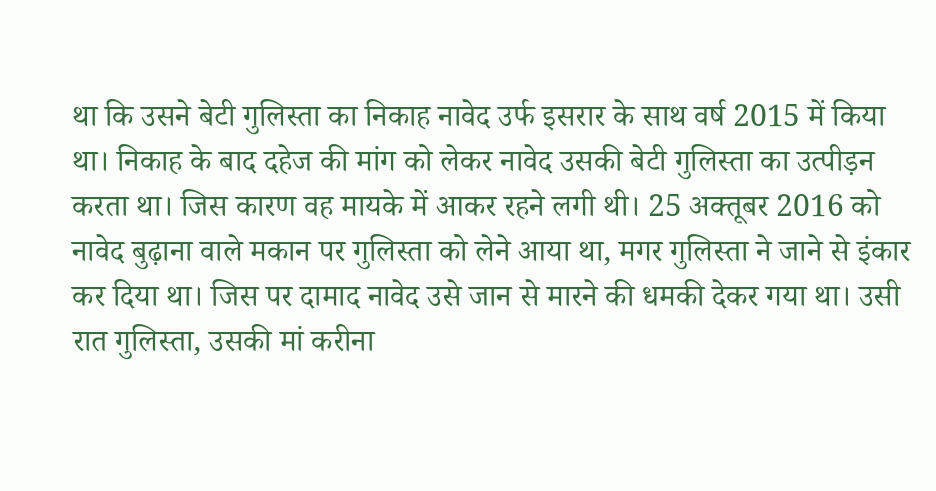था कि उसने बेटी गुलिस्ता का निकाह नावेद उर्फ इसरार के साथ वर्ष 2015 में किया था। निकाह के बाद दहेज की मांग को लेकर नावेद उसकी बेटी गुलिस्ता का उत्पीड़न करता था। जिस कारण वह मायके में आकर रहने लगी थी। 25 अक्तूबर 2016 को नावेद बुढ़ाना वाले मकान पर गुलिस्ता को लेने आया था, मगर गुलिस्ता ने जाने से इंकार कर दिया था। जिस पर दामाद नावेद उसे जान से मारने की धमकी देकर गया था। उसी रात गुलिस्ता, उसकी मां करीना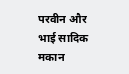परवीन और भाई सादिक मकान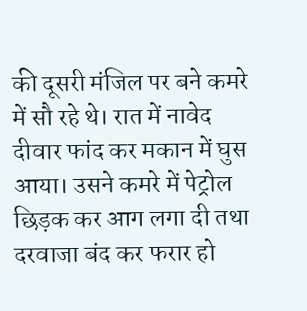की दूसरी मंजिल पर बने कमरे में सौ रहे थे। रात में नावेद दीवार फांद कर मकान में घुस आया। उसने कमरे में पेट्रोल छिड़क कर आग लगा दी तथा दरवाजा बंद कर फरार हो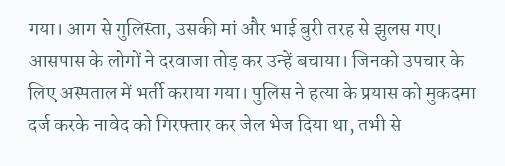गया। आग से गुलिस्ता, उसकी मां और भाई बुरी तरह से झुलस गए। आसपास के लोगों ने दरवाजा तोड़ कर उन्हें बचाया। जिनको उपचार के लिए अस्पताल में भर्ती कराया गया। पुलिस ने हत्या के प्रयास को मुकदमा दर्ज करके नावेद को गिरफ्तार कर जेल भेज दिया था, तभी से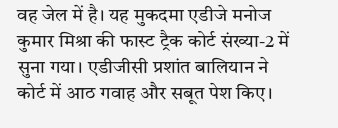वह जेल में है। यह मुकदमा एडीजे मनोज कुमार मिश्रा की फास्ट ट्रैक कोर्ट संख्या-2 में सुना गया। एडीजीसी प्रशांत बालियान ने कोर्ट में आठ गवाह और सबूत पेश किए।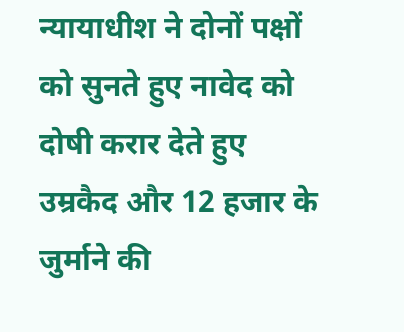न्यायाधीश ने दोनों पक्षों को सुनते हुए नावेद को दोषी करार देते हुए उम्रकैद और 12 हजार के जुर्माने की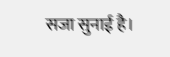सजा सुनाई है।